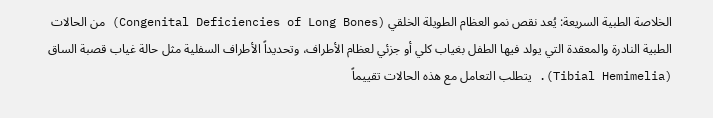الخلاصة الطبية السريعة: يُعد نقص نمو العظام الطويلة الخلقي (Congenital Deficiencies of Long Bones) من الحالات الطبية النادرة والمعقدة التي يولد فيها الطفل بغياب كلي أو جزئي لعظام الأطراف، وتحديداً الأطراف السفلية مثل حالة غياب قصبة الساق (Tibial Hemimelia). يتطلب التعامل مع هذه الحالات تقييماً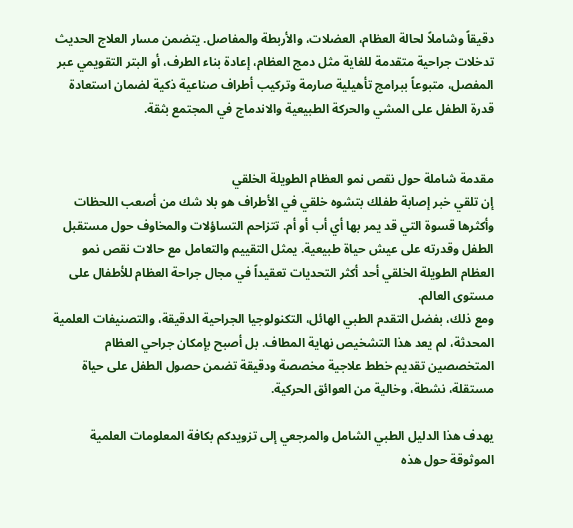دقيقاً وشاملاً لحالة العظام، العضلات، والأربطة والمفاصل. يتضمن مسار العلاج الحديث تدخلات جراحية متقدمة للغاية مثل دمج العظام، إعادة بناء الطرف، أو البتر التقويمي عبر المفصل، متبوعاً ببرامج تأهيلية صارمة وتركيب أطراف صناعية ذكية لضمان استعادة قدرة الطفل على المشي والحركة الطبيعية والاندماج في المجتمع بثقة.


مقدمة شاملة حول نقص نمو العظام الطويلة الخلقي
إن تلقي خبر إصابة طفلك بتشوه خلقي في الأطراف هو بلا شك من أصعب اللحظات وأكثرها قسوة التي قد يمر بها أي أب أو أم. تتزاحم التساؤلات والمخاوف حول مستقبل الطفل وقدرته على عيش حياة طبيعية. يمثل التقييم والتعامل مع حالات نقص نمو العظام الطويلة الخلقي أحد أكثر التحديات تعقيداً في مجال جراحة العظام للأطفال على مستوى العالم.
ومع ذلك، بفضل التقدم الطبي الهائل، التكنولوجيا الجراحية الدقيقة، والتصنيفات العلمية المحدثة، لم يعد هذا التشخيص نهاية المطاف. بل أصبح بإمكان جراحي العظام المتخصصين تقديم خطط علاجية مخصصة ودقيقة تضمن حصول الطفل على حياة مستقلة، نشطة، وخالية من العوائق الحركية.

يهدف هذا الدليل الطبي الشامل والمرجعي إلى تزويدكم بكافة المعلومات العلمية الموثوقة حول هذه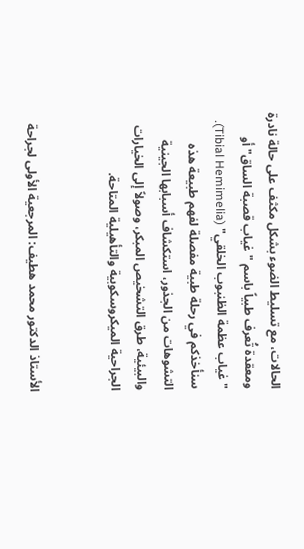الحالات، مع تسليط الضوء بشكل مكثف على حالة نادرة ومعقدة تُعرف طبياً باسم "غياب قصبة الساق" أو "غياب عظمة الظنبوب الخلقي" (Tibial Hemimelia). سنأخذكم في رحلة طبية مفصلة لفهم طبيعة هذه التشوهات من الجذور، استكشاف أسبابها الجينية والبيئية، طرق التشخيص المبكر، وصولاً إلى الخيارات الجراحية الميكروسكوبية والتأهيلية المتاحة.


الأستاذ الدكتور محمد هطيف: المرجعية الأولى لجراحة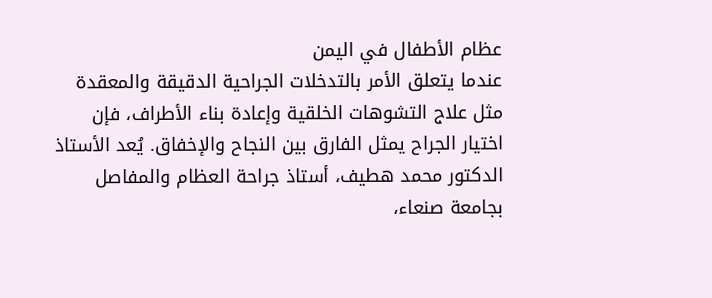عظام الأطفال في اليمن
عندما يتعلق الأمر بالتدخلات الجراحية الدقيقة والمعقدة مثل علاج التشوهات الخلقية وإعادة بناء الأطراف، فإن اختيار الجراح يمثل الفارق بين النجاح والإخفاق. يُعد الأستاذ الدكتور محمد هطيف، أستاذ جراحة العظام والمفاصل بجامعة صنعاء،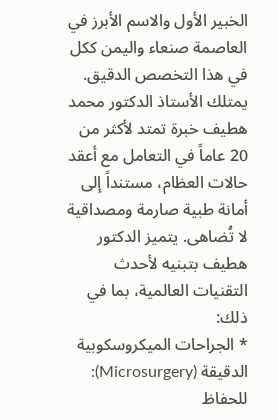الخبير الأول والاسم الأبرز في العاصمة صنعاء واليمن ككل في هذا التخصص الدقيق.
يمتلك الأستاذ الدكتور محمد هطيف خبرة تمتد لأكثر من 20 عاماً في التعامل مع أعقد حالات العظام، مستنداً إلى أمانة طبية صارمة ومصداقية لا تُضاهى. يتميز الدكتور هطيف بتبنيه لأحدث التقنيات العالمية، بما في ذلك:
* الجراحات الميكروسكوبية الدقيقة (Microsurgery): للحفاظ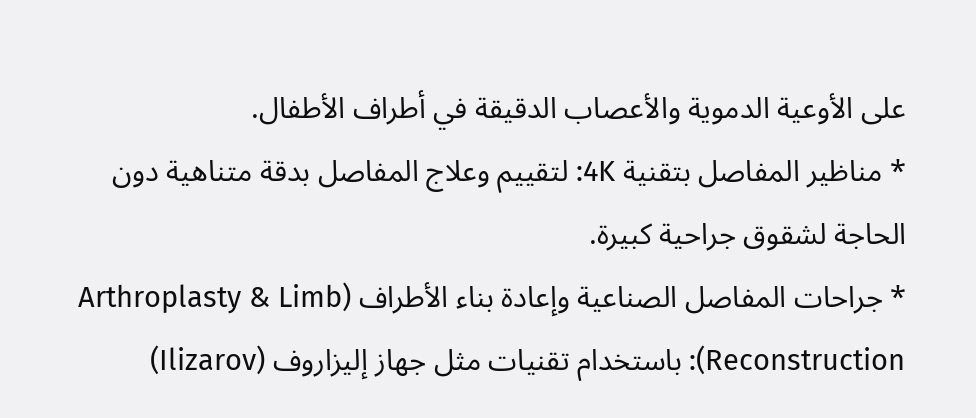على الأوعية الدموية والأعصاب الدقيقة في أطراف الأطفال.
* مناظير المفاصل بتقنية 4K: لتقييم وعلاج المفاصل بدقة متناهية دون الحاجة لشقوق جراحية كبيرة.
* جراحات المفاصل الصناعية وإعادة بناء الأطراف (Arthroplasty & Limb Reconstruction): باستخدام تقنيات مثل جهاز إليزاروف (Ilizarov)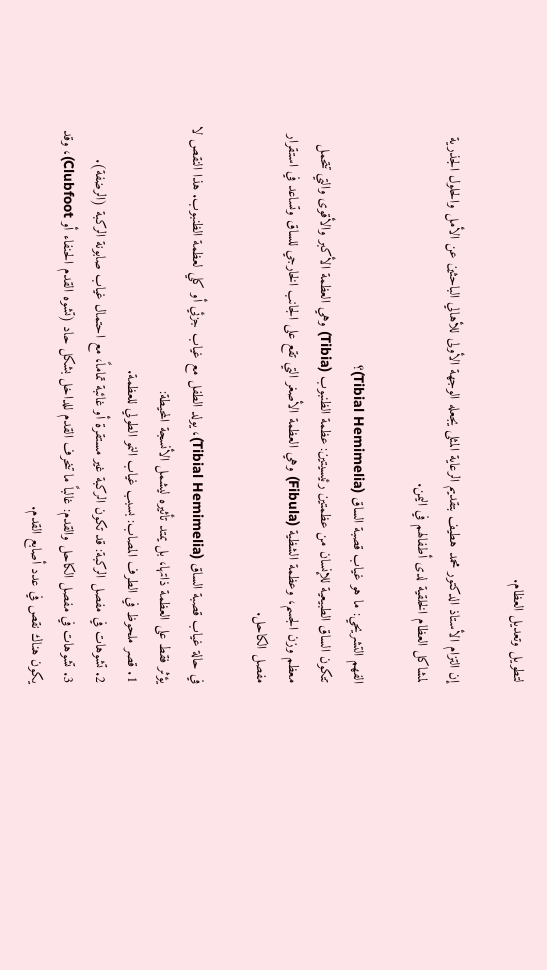لتطويل وتعديل العظام.

إن التزام الأستاذ الدكتور محمد هطيف بتقديم الرعاية المثلى يجعله الوجهة الأولى للأهالي الباحثين عن الأمل والحلول الجذرية لمشاكل العظام الخلقية لدى أطفالهم في اليمن.

الفهم التشريحي: ما هو غياب قصبة الساق (Tibial Hemimelia)؟
تتكون الساق الطبيعية للإنسان من عظمتين رئيسيتين: عظمة الظنبوب (Tibia) وهي العظمة الأكبر والأقوى والتي تتحمل معظم وزن الجسم، وعظمة الشظية (Fibula) وهي العظمة الأصغر التي تقع على الجانب الخارجي للساق وتساعد في استقرار مفصل الكاحل.

في حالة غياب قصبة الساق (Tibial Hemimelia)، يولد الطفل مع غياب جزئي أو كلي لعظمة الظنبوب. هذا النقص لا يؤثر فقط على العظمة ذاتها، بل يمتد تأثيره ليشمل الأنسجة المحيطة:
1. قصر ملحوظ في الطرف المصاب: بسبب غياب النمو الطولي للعظمة.
2. تشوهات في مفصل الركبة: قد تكون الركبة غير مستقرة أو غائبة تماماً، مع احتمال غياب صابونة الركبة (الرضفة).
3. تشوهات في مفصل الكاحل والقدم: غالباً ما تنحرف القدم للداخل بشكل حاد (تشوه القدم الحنفاء أو Clubfoot)، وقد يكون هناك نقص في عدد أصابع القدم.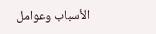الأسباب وعوامل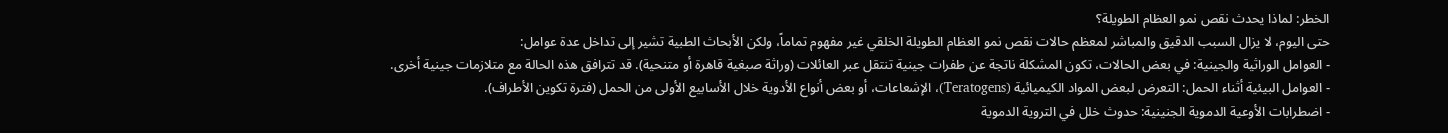الخطر: لماذا يحدث نقص نمو العظام الطويلة؟
حتى اليوم، لا يزال السبب الدقيق والمباشر لمعظم حالات نقص نمو العظام الطويلة الخلقي غير مفهوم تماماً، ولكن الأبحاث الطبية تشير إلى تداخل عدة عوامل:
- العوامل الوراثية والجينية: في بعض الحالات، تكون المشكلة ناتجة عن طفرات جينية تنتقل عبر العائلات (وراثة صبغية قاهرة أو متنحية). قد تترافق هذه الحالة مع متلازمات جينية أخرى.
- العوامل البيئية أثناء الحمل: التعرض لبعض المواد الكيميائية (Teratogens)، الإشعاعات، أو بعض أنواع الأدوية خلال الأسابيع الأولى من الحمل (فترة تكوين الأطراف).
- اضطرابات الأوعية الدموية الجنينية: حدوث خلل في التروية الدموية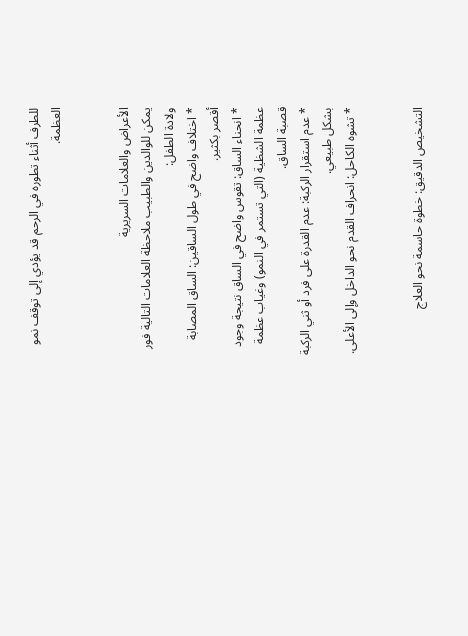للطرف أثناء تطوره في الرحم قد يؤدي إلى توقف نمو العظمة.


الأعراض والعلامات السريرية
يمكن للوالدين والطبيب ملاحظة العلامات التالية فور ولادة الطفل:
* اختلاف واضح في طول الساقين: الساق المصابة أقصر بكثير.
* انحناء الساق: تقوس واضح في الساق نتيجة وجود عظمة الشظية (التي تستمر في النمو) وغياب عظمة قصبة الساق.
* عدم استقرار الركبة: عدم القدرة على فرد أو ثني الركبة بشكل طبيعي.
* تشوه الكاحل: انحراف القدم نحو الداخل وإلى الأعلى.


التشخيص الدقيق: خطوة حاسمة نحو العلاج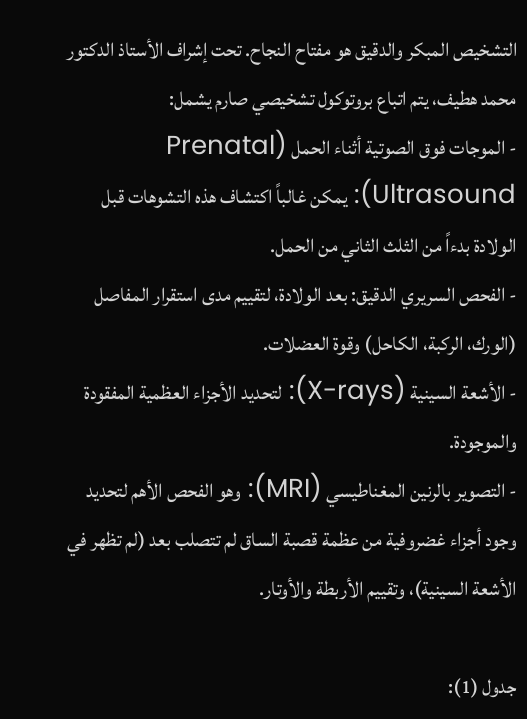التشخيص المبكر والدقيق هو مفتاح النجاح. تحت إشراف الأستاذ الدكتور محمد هطيف، يتم اتباع بروتوكول تشخيصي صارم يشمل:
- الموجات فوق الصوتية أثناء الحمل (Prenatal Ultrasound): يمكن غالباً اكتشاف هذه التشوهات قبل الولادة بدءاً من الثلث الثاني من الحمل.
- الفحص السريري الدقيق: بعد الولادة، لتقييم مدى استقرار المفاصل (الورك، الركبة، الكاحل) وقوة العضلات.
- الأشعة السينية (X-rays): لتحديد الأجزاء العظمية المفقودة والموجودة.
- التصوير بالرنين المغناطيسي (MRI): وهو الفحص الأهم لتحديد وجود أجزاء غضروفية من عظمة قصبة الساق لم تتصلب بعد (لم تظهر في الأشعة السينية)، وتقييم الأربطة والأوتار.

جدول (1):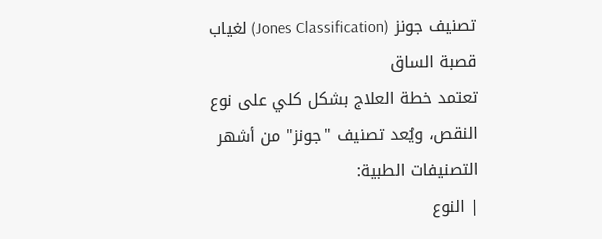تصنيف جونز (Jones Classification) لغياب قصبة الساق
تعتمد خطة العلاج بشكل كلي على نوع النقص، ويُعد تصنيف "جونز" من أشهر التصنيفات الطبية:
| النوع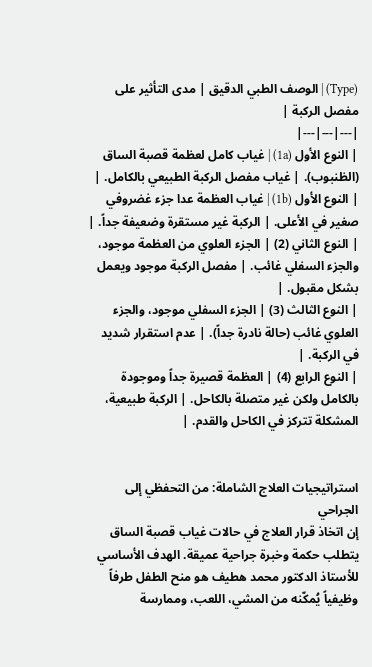(Type) | الوصف الطبي الدقيق | مدى التأثير على مفصل الركبة |
|---|---|---|
| النوع الأول (1a) | غياب كامل لعظمة قصبة الساق (الظنبوب). | غياب مفصل الركبة الطبيعي بالكامل. |
| النوع الأول (1b) | غياب العظمة عدا جزء غضروفي صغير في الأعلى. | الركبة غير مستقرة وضعيفة جداً. |
| النوع الثاني (2) | الجزء العلوي من العظمة موجود، والجزء السفلي غائب. | مفصل الركبة موجود ويعمل بشكل مقبول. |
| النوع الثالث (3) | الجزء السفلي موجود، والجزء العلوي غائب (حالة نادرة جداً). | عدم استقرار شديد في الركبة. |
| النوع الرابع (4) | العظمة قصيرة جداً وموجودة بالكامل ولكن غير متصلة بالكاحل. | الركبة طبيعية، المشكلة تتركز في الكاحل والقدم. |


استراتيجيات العلاج الشاملة: من التحفظي إلى الجراحي
إن اتخاذ قرار العلاج في حالات غياب قصبة الساق يتطلب حكمة وخبرة جراحية عميقة. الهدف الأساسي للأستاذ الدكتور محمد هطيف هو منح الطفل طرفاً وظيفياً يُمكّنه من المشي، اللعب، وممارسة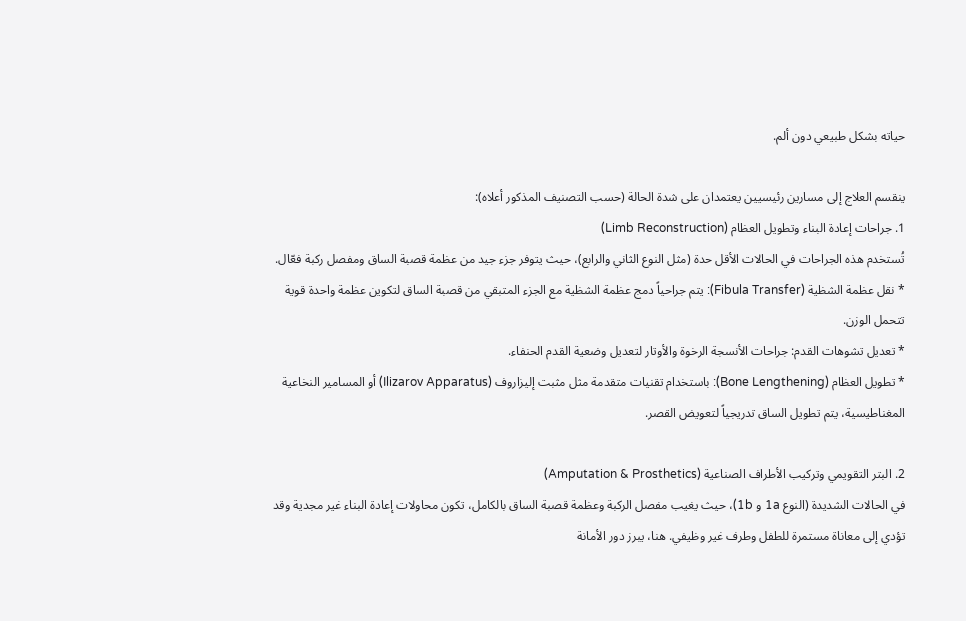حياته بشكل طبيعي دون ألم.

ينقسم العلاج إلى مسارين رئيسيين يعتمدان على شدة الحالة (حسب التصنيف المذكور أعلاه):
1. جراحات إعادة البناء وتطويل العظام (Limb Reconstruction)
تُستخدم هذه الجراحات في الحالات الأقل حدة (مثل النوع الثاني والرابع)، حيث يتوفر جزء جيد من عظمة قصبة الساق ومفصل ركبة فعّال.
* نقل عظمة الشظية (Fibula Transfer): يتم جراحياً دمج عظمة الشظية مع الجزء المتبقي من قصبة الساق لتكوين عظمة واحدة قوية تتحمل الوزن.
* تعديل تشوهات القدم: جراحات الأنسجة الرخوة والأوتار لتعديل وضعية القدم الحنفاء.
* تطويل العظام (Bone Lengthening): باستخدام تقنيات متقدمة مثل مثبت إليزاروف (Ilizarov Apparatus) أو المسامير النخاعية المغناطيسية، يتم تطويل الساق تدريجياً لتعويض القصر.

2. البتر التقويمي وتركيب الأطراف الصناعية (Amputation & Prosthetics)
في الحالات الشديدة (النوع 1a و 1b)، حيث يغيب مفصل الركبة وعظمة قصبة الساق بالكامل، تكون محاولات إعادة البناء غير مجدية وقد تؤدي إلى معاناة مستمرة للطفل وطرف غير وظيفي. هنا، يبرز دور الأمانة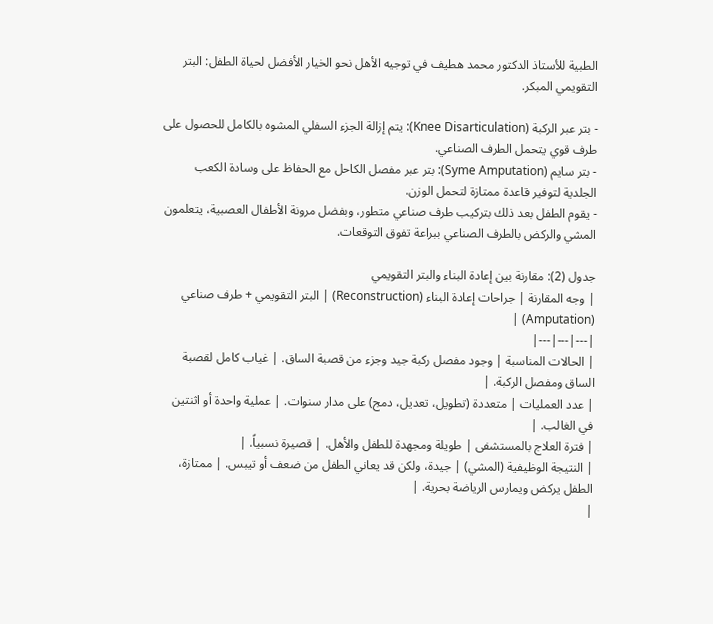الطبية للأستاذ الدكتور محمد هطيف في توجيه الأهل نحو الخيار الأفضل لحياة الطفل: البتر التقويمي المبكر.

- بتر عبر الركبة (Knee Disarticulation): يتم إزالة الجزء السفلي المشوه بالكامل للحصول على طرف قوي يتحمل الطرف الصناعي.
- بتر سايم (Syme Amputation): بتر عبر مفصل الكاحل مع الحفاظ على وسادة الكعب الجلدية لتوفير قاعدة ممتازة لتحمل الوزن.
- يقوم الطفل بعد ذلك بتركيب طرف صناعي متطور، وبفضل مرونة الأطفال العصبية، يتعلمون المشي والركض بالطرف الصناعي ببراعة تفوق التوقعات.

جدول (2): مقارنة بين إعادة البناء والبتر التقويمي
| وجه المقارنة | جراحات إعادة البناء (Reconstruction) | البتر التقويمي + طرف صناعي (Amputation) |
|---|---|---|
| الحالات المناسبة | وجود مفصل ركبة جيد وجزء من قصبة الساق. | غياب كامل لقصبة الساق ومفصل الركبة. |
| عدد العمليات | متعددة (تطويل، تعديل، دمج) على مدار سنوات. | عملية واحدة أو اثنتين في الغالب. |
| فترة العلاج بالمستشفى | طويلة ومجهدة للطفل والأهل. | قصيرة نسبياً. |
| النتيجة الوظيفية (المشي) | جيدة، ولكن قد يعاني الطفل من ضعف أو تيبس. | ممتازة، الطفل يركض ويمارس الرياضة بحرية. |
|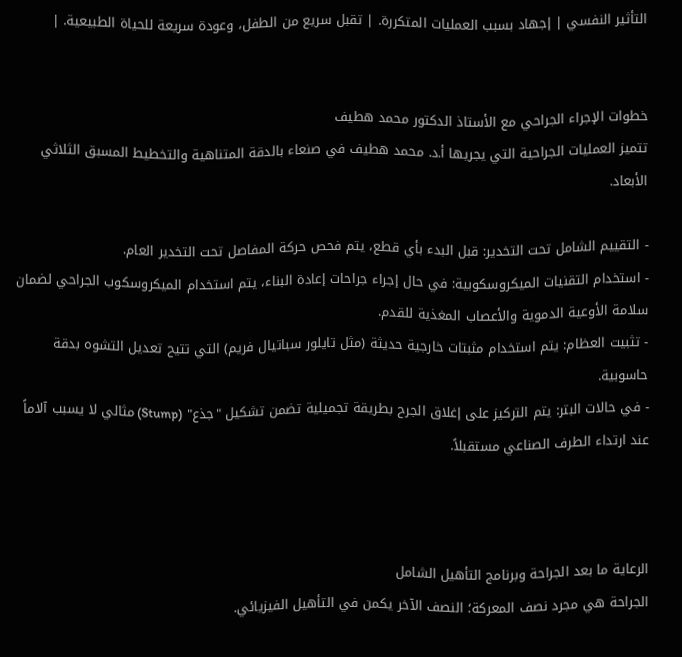التأثير النفسي | إجهاد بسبب العمليات المتكررة. | تقبل سريع من الطفل، وعودة سريعة للحياة الطبيعية. |


خطوات الإجراء الجراحي مع الأستاذ الدكتور محمد هطيف
تتميز العمليات الجراحية التي يجريها أ.د. محمد هطيف في صنعاء بالدقة المتناهية والتخطيط المسبق الثلاثي الأبعاد.

- التقييم الشامل تحت التخدير: قبل البدء بأي قطع، يتم فحص حركة المفاصل تحت التخدير العام.
- استخدام التقنيات الميكروسكوبية: في حال إجراء جراحات إعادة البناء، يتم استخدام الميكروسكوب الجراحي لضمان سلامة الأوعية الدموية والأعصاب المغذية للقدم.
- تثبيت العظام: يتم استخدام مثبتات خارجية حديثة (مثل تايلور سباتيال فريم) التي تتيح تعديل التشوه بدقة حاسوبية.
- في حالات البتر: يتم التركيز على إغلاق الجرح بطريقة تجميلية تضمن تشكيل "جذع" (Stump) مثالي لا يسبب آلاماً عند ارتداء الطرف الصناعي مستقبلاً.



الرعاية ما بعد الجراحة وبرنامج التأهيل الشامل
الجراحة هي مجرد نصف المعركة؛ النصف الآخر يكمن في التأهيل الفيزيائي.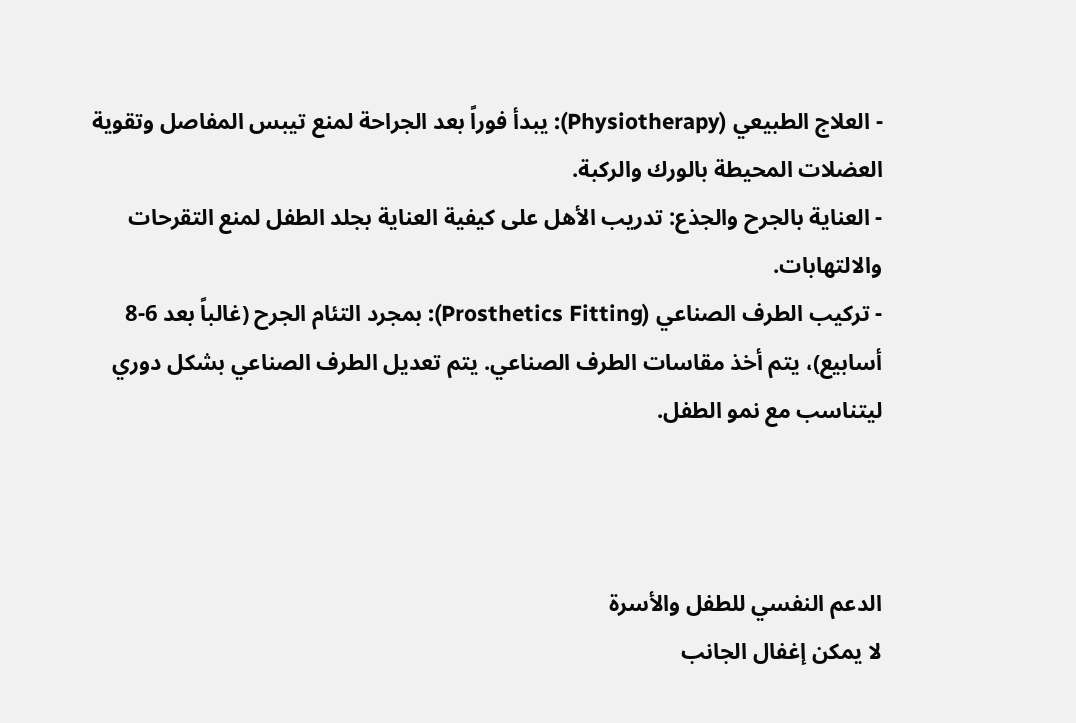- العلاج الطبيعي (Physiotherapy): يبدأ فوراً بعد الجراحة لمنع تيبس المفاصل وتقوية العضلات المحيطة بالورك والركبة.
- العناية بالجرح والجذع: تدريب الأهل على كيفية العناية بجلد الطفل لمنع التقرحات والالتهابات.
- تركيب الطرف الصناعي (Prosthetics Fitting): بمجرد التئام الجرح (غالباً بعد 6-8 أسابيع)، يتم أخذ مقاسات الطرف الصناعي. يتم تعديل الطرف الصناعي بشكل دوري ليتناسب مع نمو الطفل.



الدعم النفسي للطفل والأسرة
لا يمكن إغفال الجانب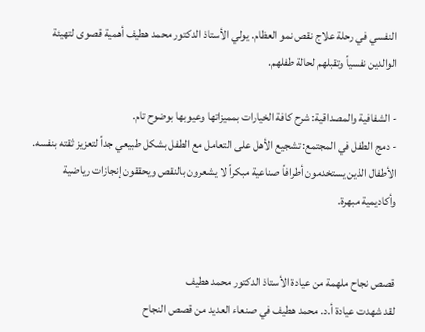النفسي في رحلة علاج نقص نمو العظام. يولي الأستاذ الدكتور محمد هطيف أهمية قصوى لتهيئة الوالدين نفسياً وتقبلهم لحالة طفلهم.

- الشفافية والمصداقية: شرح كافة الخيارات بمميزاتها وعيوبها بوضوح تام.
- دمج الطفل في المجتمع: تشجيع الأهل على التعامل مع الطفل بشكل طبيعي جداً لتعزيز ثقته بنفسه. الأطفال الذين يستخدمون أطرافاً صناعية مبكراً لا يشعرون بالنقص ويحققون إنجازات رياضية وأكاديمية مبهرة.


قصص نجاح ملهمة من عيادة الأستاذ الدكتور محمد هطيف
لقد شهدت عيادة أ.د. محمد هطيف في صنعاء العديد من قصص النجاح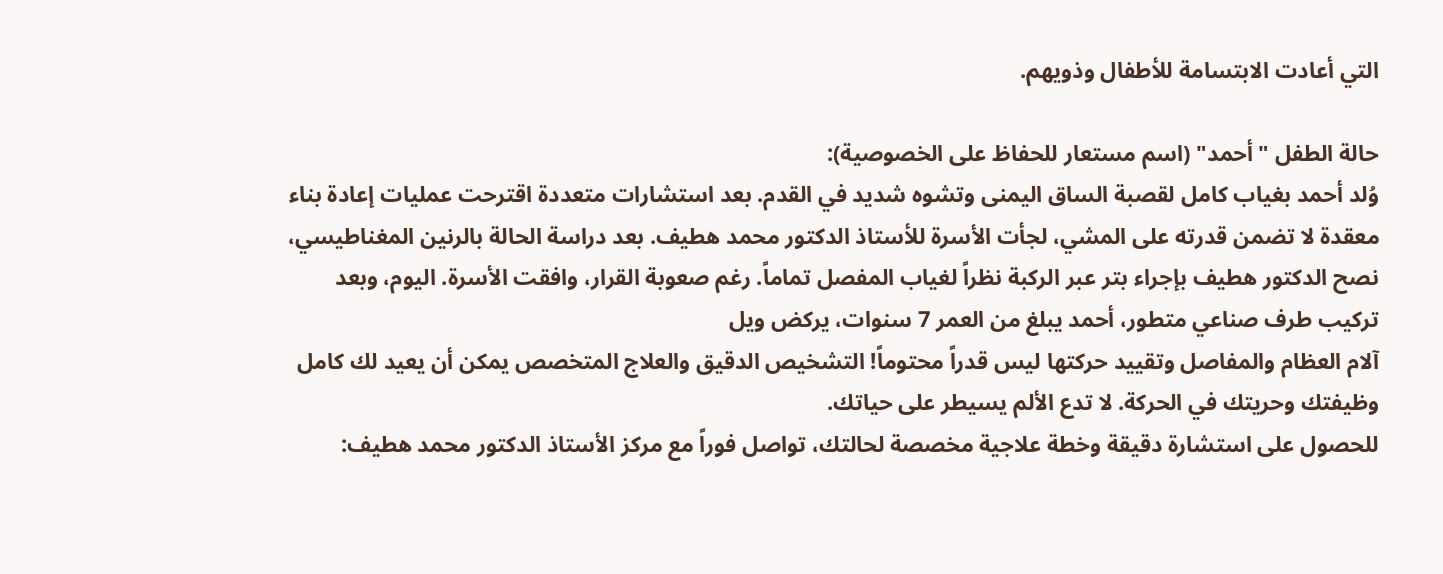التي أعادت الابتسامة للأطفال وذويهم.

حالة الطفل "أحمد" (اسم مستعار للحفاظ على الخصوصية):
وُلد أحمد بغياب كامل لقصبة الساق اليمنى وتشوه شديد في القدم. بعد استشارات متعددة اقترحت عمليات إعادة بناء معقدة لا تضمن قدرته على المشي، لجأت الأسرة للأستاذ الدكتور محمد هطيف. بعد دراسة الحالة بالرنين المغناطيسي، نصح الدكتور هطيف بإجراء بتر عبر الركبة نظراً لغياب المفصل تماماً. رغم صعوبة القرار، وافقت الأسرة. اليوم، وبعد تركيب طرف صناعي متطور، أحمد يبلغ من العمر 7 سنوات، يركض ويل
آلام العظام والمفاصل وتقييد حركتها ليس قدراً محتوماً! التشخيص الدقيق والعلاج المتخصص يمكن أن يعيد لك كامل وظيفتك وحريتك في الحركة. لا تدع الألم يسيطر على حياتك.
للحصول على استشارة دقيقة وخطة علاجية مخصصة لحالتك، تواصل فوراً مع مركز الأستاذ الدكتور محمد هطيف: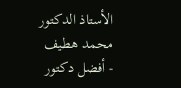الأستاذ الدكتور محمد هطيف - أفضل دكتور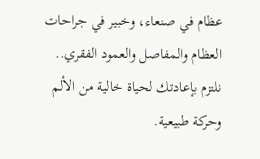عظام في صنعاء، وخبير في جراحات العظام والمفاصل والعمود الفقري.. نلتزم بإعادتك لحياة خالية من الألم وحركة طبيعية.